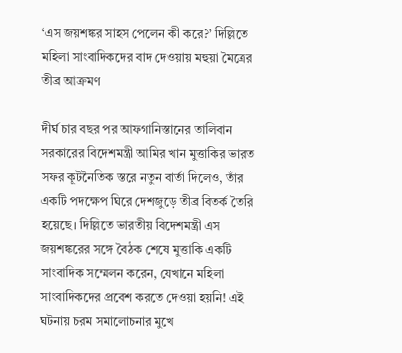‘এস জয়শঙ্কর সাহস পেলেন কী করে?’ দিল্লিতে মহিলা সাংবাদিকদের বাদ দেওয়ায় মহুয়া মৈত্রের তীব্র আক্রমণ

দীর্ঘ চার বছর পর আফগানিস্তানের তালিবান সরকারের বিদেশমন্ত্রী আমির খান মুত্তাকির ভারত সফর কূটনৈতিক স্তরে নতুন বার্তা দিলেও, তাঁর একটি পদক্ষেপ ঘিরে দেশজুড়ে তীব্র বিতর্ক তৈরি হয়েছে। দিল্লিতে ভারতীয় বিদেশমন্ত্রী এস জয়শঙ্করের সঙ্গে বৈঠক শেষে মুত্তাকি একটি সাংবাদিক সম্মেলন করেন, যেখানে মহিলা সাংবাদিকদের প্রবেশ করতে দেওয়া হয়নি! এই ঘটনায় চরম সমালোচনার মুখে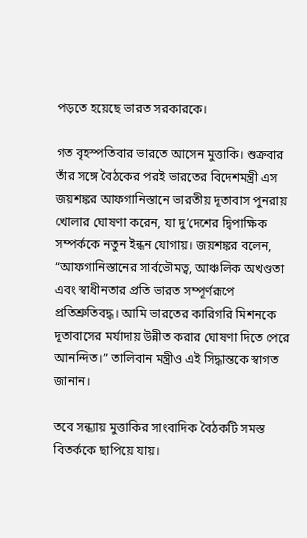পড়তে হয়েছে ভারত সরকারকে।

গত বৃহস্পতিবার ভারতে আসেন মুত্তাকি। শুক্রবার তাঁর সঙ্গে বৈঠকের পরই ভারতের বিদেশমন্ত্রী এস জয়শঙ্কর আফগানিস্তানে ভারতীয় দূতাবাস পুনরায় খোলার ঘোষণা করেন, যা দু’দেশের দ্বিপাক্ষিক সম্পর্ককে নতুন ইন্ধন যোগায়। জয়শঙ্কর বলেন, “আফগানিস্তানের সার্বভৌমত্ব, আঞ্চলিক অখণ্ডতা এবং স্বাধীনতার প্রতি ভারত সম্পূর্ণরূপে প্রতিশ্রুতিবদ্ধ। আমি ভারতের কারিগরি মিশনকে দূতাবাসের মর্যাদায় উন্নীত করার ঘোষণা দিতে পেরে আনন্দিত।” তালিবান মন্ত্রীও এই সিদ্ধান্তকে স্বাগত জানান।

তবে সন্ধ্যায় মুত্তাকির সাংবাদিক বৈঠকটি সমস্ত বিতর্ককে ছাপিয়ে যায়।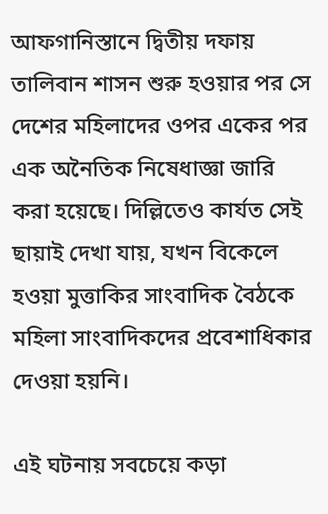আফগানিস্তানে দ্বিতীয় দফায় তালিবান শাসন শুরু হওয়ার পর সে দেশের মহিলাদের ওপর একের পর এক অনৈতিক নিষেধাজ্ঞা জারি করা হয়েছে। দিল্লিতেও কার্যত সেই ছায়াই দেখা যায়, যখন বিকেলে হওয়া মুত্তাকির সাংবাদিক বৈঠকে মহিলা সাংবাদিকদের প্রবেশাধিকার দেওয়া হয়নি।

এই ঘটনায় সবচেয়ে কড়া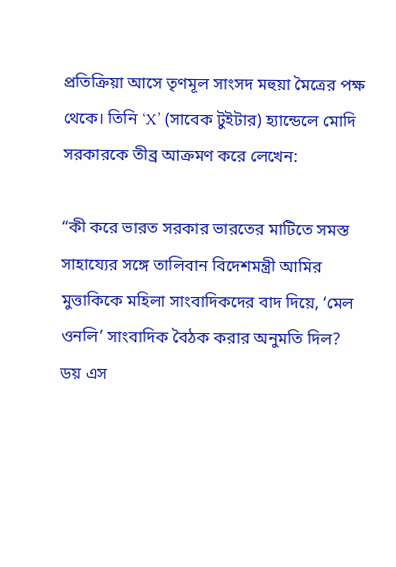প্রতিক্রিয়া আসে তৃণমূল সাংসদ মহুয়া মৈত্রের পক্ষ থেকে। তিনি ‘X’ (সাবেক টুইটার) হ্যান্ডেলে মোদি সরকারকে তীব্র আক্রমণ করে লেখেন:

“কী করে ভারত সরকার ভারতের মাটিতে সমস্ত সাহায্যের সঙ্গে তালিবান বিদেশমন্ত্রী আমির মুত্তাকিকে মহিলা সাংবাদিকদের বাদ দিয়ে, ‘মেল ওনলি’ সাংবাদিক বৈঠক করার অনুমতি দিল? ডয় এস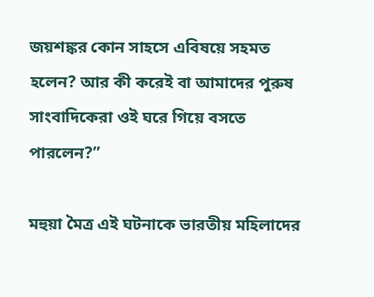জয়শঙ্কর কোন সাহসে এবিষয়ে সহমত হলেন? আর কী করেই বা আমাদের পুরুষ সাংবাদিকেরা ওই ঘরে গিয়ে বসতে পারলেন?”

মহুয়া মৈত্র এই ঘটনাকে ভারতীয় মহিলাদের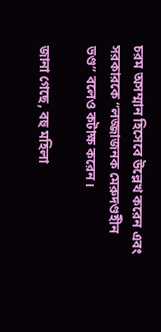চরম অসম্মান হিসেবে উল্লেখ করেন এবং সরকারকে “লজ্জাজনক মেরুদণ্ডহীন ভণ্ড” বলেও কটাক্ষ করেন।

জানা গেছে, বহু মহিলা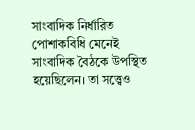সাংবাদিক নির্ধারিত পোশাকবিধি মেনেই সাংবাদিক বৈঠকে উপস্থিত হয়েছিলেন। তা সত্ত্বেও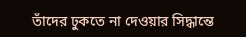তাঁদের ঢুকতে না দেওয়ার সিদ্ধান্তে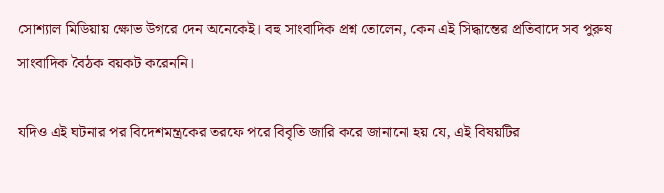সোশ্যাল মিডিয়ায় ক্ষোভ উগরে দেন অনেকেই। বহু সাংবাদিক প্রশ্ন তোলেন, কেন এই সিদ্ধান্তের প্রতিবাদে সব পুরুষ সাংবাদিক বৈঠক বয়কট করেননি।

যদিও এই ঘটনার পর বিদেশমন্ত্রকের তরফে পরে বিবৃতি জারি করে জানানো হয় যে, এই বিষয়টির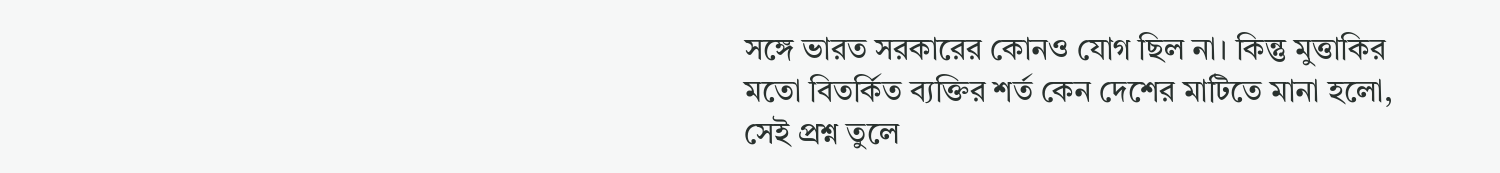সঙ্গে ভারত সরকারের কোনও যোগ ছিল না। কিন্তু মুত্তাকির মতো বিতর্কিত ব্যক্তির শর্ত কেন দেশের মাটিতে মানা হলো, সেই প্রশ্ন তুলে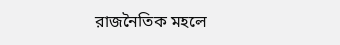রাজনৈতিক মহলে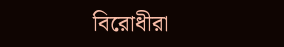বিরোধীরা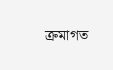ক্রমাগত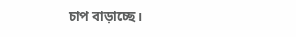চাপ বাড়াচ্ছে।